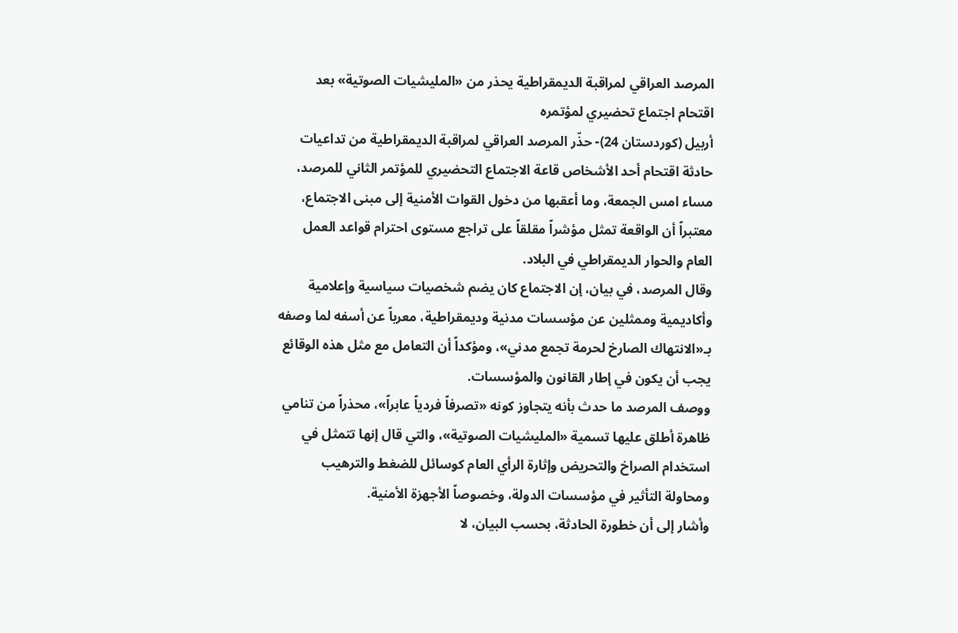المرصد العراقي لمراقبة الديمقراطية يحذر من «المليشيات الصوتية» بعد اقتحام اجتماع تحضيري لمؤتمره
أربيل (كوردستان 24)- حذّر المرصد العراقي لمراقبة الديمقراطية من تداعيات حادثة اقتحام أحد الأشخاص قاعة الاجتماع التحضيري للمؤتمر الثاني للمرصد، مساء امس الجمعة، وما أعقبها من دخول القوات الأمنية إلى مبنى الاجتماع، معتبراً أن الواقعة تمثل مؤشراً مقلقاً على تراجع مستوى احترام قواعد العمل العام والحوار الديمقراطي في البلاد.
وقال المرصد، في بيان، إن الاجتماع كان يضم شخصيات سياسية وإعلامية وأكاديمية وممثلين عن مؤسسات مدنية وديمقراطية، معرباً عن أسفه لما وصفه بـ«الانتهاك الصارخ لحرمة تجمع مدني»، ومؤكداً أن التعامل مع مثل هذه الوقائع يجب أن يكون في إطار القانون والمؤسسات.
ووصف المرصد ما حدث بأنه يتجاوز كونه «تصرفاً فردياً عابراً»، محذراً من تنامي ظاهرة أطلق عليها تسمية «المليشيات الصوتية»، والتي قال إنها تتمثل في استخدام الصراخ والتحريض وإثارة الرأي العام كوسائل للضغط والترهيب ومحاولة التأثير في مؤسسات الدولة، وخصوصاً الأجهزة الأمنية.
وأشار إلى أن خطورة الحادثة، بحسب البيان، لا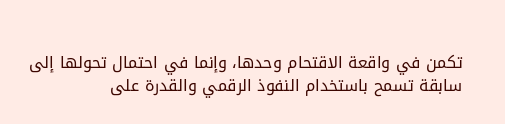تكمن في واقعة الاقتحام وحدها، وإنما في احتمال تحولها إلى سابقة تسمح باستخدام النفوذ الرقمي والقدرة على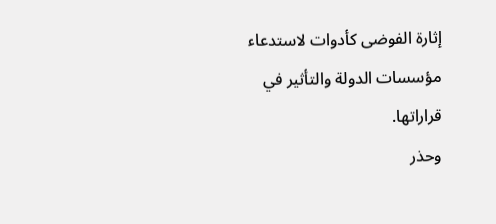إثارة الفوضى كأدوات لاستدعاء مؤسسات الدولة والتأثير في قراراتها.
وحذر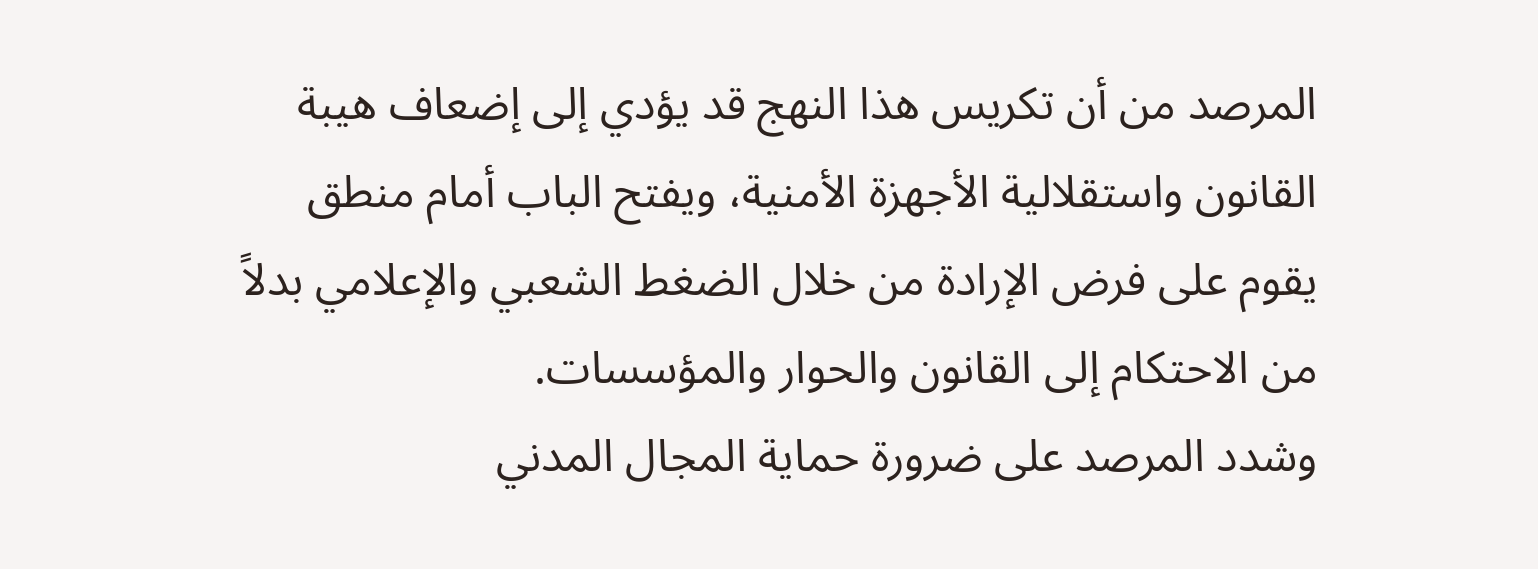المرصد من أن تكريس هذا النهج قد يؤدي إلى إضعاف هيبة القانون واستقلالية الأجهزة الأمنية، ويفتح الباب أمام منطق يقوم على فرض الإرادة من خلال الضغط الشعبي والإعلامي بدلاً من الاحتكام إلى القانون والحوار والمؤسسات.
وشدد المرصد على ضرورة حماية المجال المدني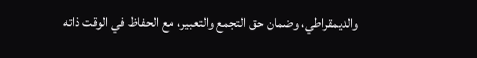والديمقراطي، وضمان حق التجمع والتعبير، مع الحفاظ في الوقت ذاته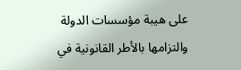على هيبة مؤسسات الدولة والتزامها بالأطر القانونية في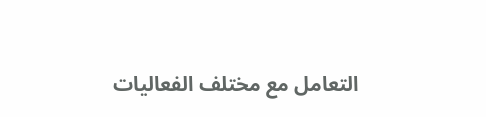التعامل مع مختلف الفعاليات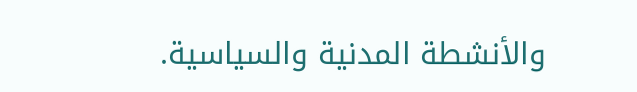والأنشطة المدنية والسياسية.